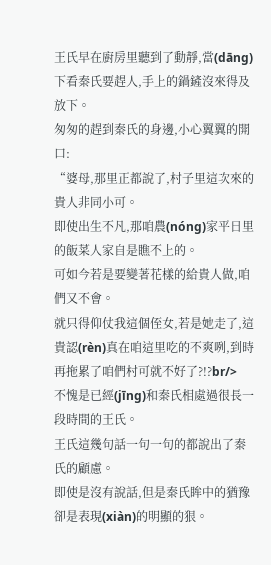王氏早在廚房里聽到了動靜,當(dāng)下看秦氏要趕人,手上的鍋鏟沒來得及放下。
匆匆的趕到秦氏的身邊,小心翼翼的開口:
“婆母,那里正都說了,村子里這次來的貴人非同小可。
即使出生不凡,那咱農(nóng)家平日里的飯菜人家自是瞧不上的。
可如今若是要變著花樣的給貴人做,咱們又不會。
就只得仰仗我這個侄女,若是她走了,這貴認(rèn)真在咱這里吃的不爽咧,到時再拖累了咱們村可就不好了?!?br/>
不愧是已經(jīng)和秦氏相處過很長一段時間的王氏。
王氏這幾句話一句一句的都說出了秦氏的顧慮。
即使是沒有說話,但是秦氏眸中的猶豫卻是表現(xiàn)的明顯的狠。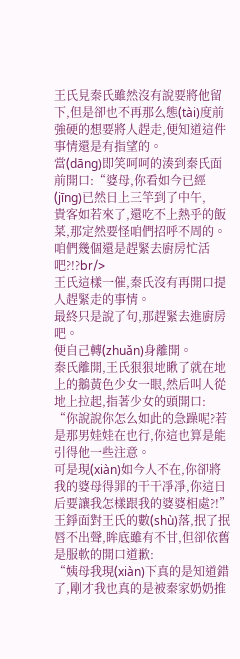王氏見秦氏雖然沒有說要將他留下,但是卻也不再那么態(tài)度前強硬的想要將人趕走,便知道這件事情還是有指望的。
當(dāng)即笑呵呵的湊到秦氏面前開口:“婆母,你看如今已經(jīng)已然日上三竿到了中午,
貴客如若來了,還吃不上熱乎的飯菜,那定然要怪咱們招呼不周的。咱們幾個還是趕緊去廚房忙活吧?!?br/>
王氏這樣一催,秦氏沒有再開口提人趕緊走的事情。
最終只是說了句,那趕緊去進廚房吧。
便自己轉(zhuǎn)身離開。
秦氏離開,王氏狠狠地瞅了就在地上的鵝黃色少女一眼,然后叫人從地上拉起,指著少女的頭開口:
“你說說你怎么如此的急躁呢?若是那男娃娃在也行,你這也算是能引得他一些注意。
可是現(xiàn)如今人不在,你卻將我的婆母得罪的干干凈凈,你這日后要讓我怎樣跟我的婆婆相處?!”
王錚面對王氏的數(shù)落,抿了抿唇不出聲,眸底雖有不甘,但卻依舊是服軟的開口道歉:
“姨母我現(xiàn)下真的是知道錯了,剛才我也真的是被秦家奶奶推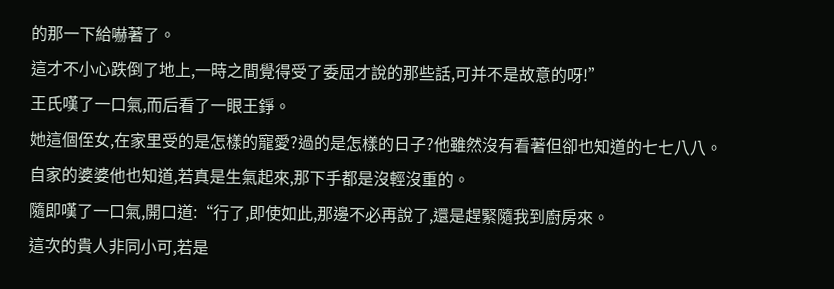的那一下給嚇著了。
這才不小心跌倒了地上,一時之間覺得受了委屈才說的那些話,可并不是故意的呀!”
王氏嘆了一口氣,而后看了一眼王錚。
她這個侄女,在家里受的是怎樣的寵愛?過的是怎樣的日子?他雖然沒有看著但卻也知道的七七八八。
自家的婆婆他也知道,若真是生氣起來,那下手都是沒輕沒重的。
隨即嘆了一口氣,開口道:“行了,即使如此,那邊不必再說了,還是趕緊隨我到廚房來。
這次的貴人非同小可,若是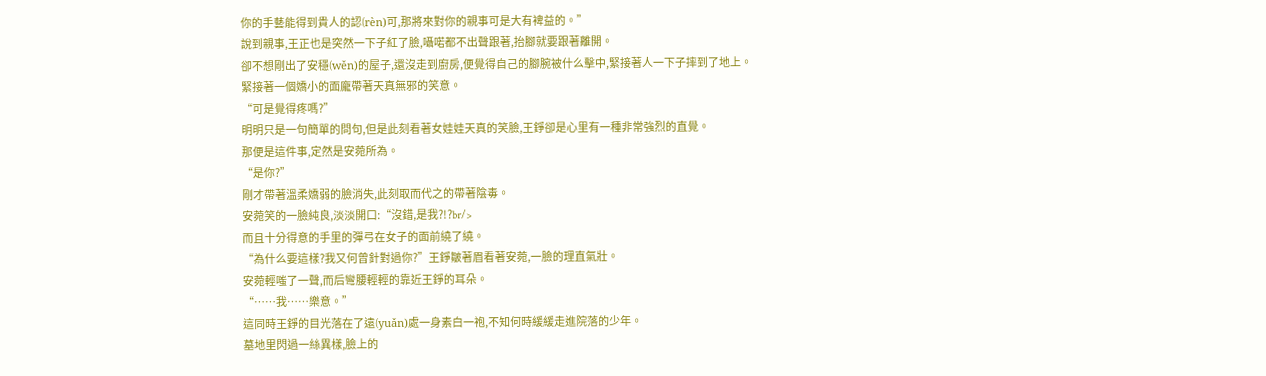你的手藝能得到貴人的認(rèn)可,那將來對你的親事可是大有裨益的。”
說到親事,王正也是突然一下子紅了臉,囁喏都不出聲跟著,抬腳就要跟著離開。
卻不想剛出了安穩(wěn)的屋子,還沒走到廚房,便覺得自己的腳腕被什么擊中,緊接著人一下子摔到了地上。
緊接著一個嬌小的面龐帶著天真無邪的笑意。
“可是覺得疼嗎?”
明明只是一句簡單的問句,但是此刻看著女娃娃天真的笑臉,王錚卻是心里有一種非常強烈的直覺。
那便是這件事,定然是安菀所為。
“是你?”
剛才帶著溫柔嬌弱的臉消失,此刻取而代之的帶著陰毒。
安菀笑的一臉純良,淡淡開口:“沒錯,是我?!?br/>
而且十分得意的手里的彈弓在女子的面前繞了繞。
“為什么要這樣?我又何曾針對過你?”王錚皺著眉看著安菀,一臉的理直氣壯。
安菀輕嗤了一聲,而后彎腰輕輕的靠近王錚的耳朵。
“……我……樂意。”
這同時王錚的目光落在了遠(yuǎn)處一身素白一袍,不知何時緩緩走進院落的少年。
墓地里閃過一絲異樣,臉上的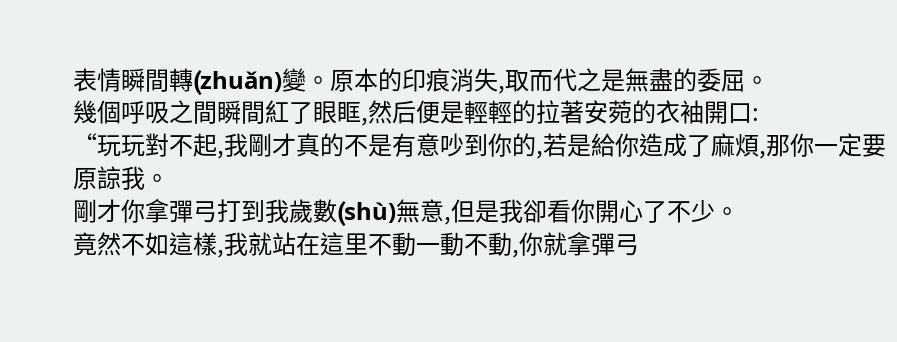表情瞬間轉(zhuǎn)變。原本的印痕消失,取而代之是無盡的委屈。
幾個呼吸之間瞬間紅了眼眶,然后便是輕輕的拉著安菀的衣袖開口:
“玩玩對不起,我剛才真的不是有意吵到你的,若是給你造成了麻煩,那你一定要原諒我。
剛才你拿彈弓打到我歲數(shù)無意,但是我卻看你開心了不少。
竟然不如這樣,我就站在這里不動一動不動,你就拿彈弓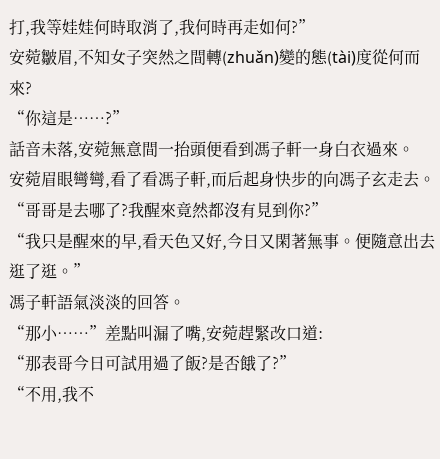打,我等娃娃何時取消了,我何時再走如何?”
安菀皺眉,不知女子突然之間轉(zhuǎn)變的態(tài)度從何而來?
“你這是……?”
話音未落,安菀無意間一抬頭便看到馮子軒一身白衣過來。
安菀眉眼彎彎,看了看馮子軒,而后起身快步的向馮子玄走去。
“哥哥是去哪了?我醒來竟然都沒有見到你?”
“我只是醒來的早,看天色又好,今日又閑著無事。便隨意出去逛了逛。”
馮子軒語氣淡淡的回答。
“那小……”差點叫漏了嘴,安菀趕緊改口道:
“那表哥今日可試用過了飯?是否餓了?”
“不用,我不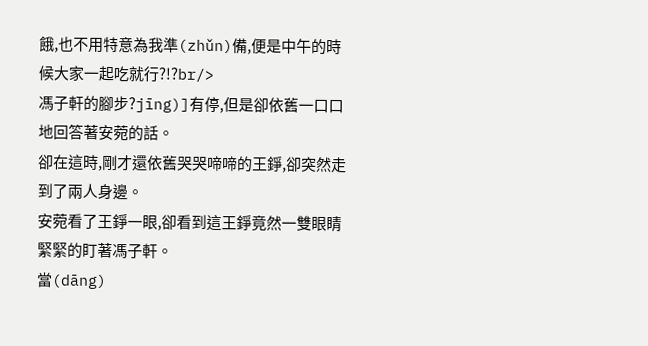餓,也不用特意為我準(zhǔn)備,便是中午的時候大家一起吃就行?!?br/>
馮子軒的腳步?jīng)]有停,但是卻依舊一口口地回答著安菀的話。
卻在這時,剛才還依舊哭哭啼啼的王錚,卻突然走到了兩人身邊。
安菀看了王錚一眼,卻看到這王錚竟然一雙眼睛緊緊的盯著馮子軒。
當(dāng)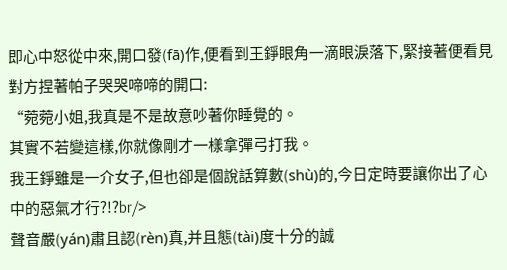即心中怒從中來,開口發(fā)作,便看到王錚眼角一滴眼淚落下,緊接著便看見對方捏著帕子哭哭啼啼的開口:
“菀菀小姐,我真是不是故意吵著你睡覺的。
其實不若變這樣,你就像剛才一樣拿彈弓打我。
我王錚雖是一介女子,但也卻是個說話算數(shù)的,今日定時要讓你出了心中的惡氣才行?!?br/>
聲音嚴(yán)肅且認(rèn)真,并且態(tài)度十分的誠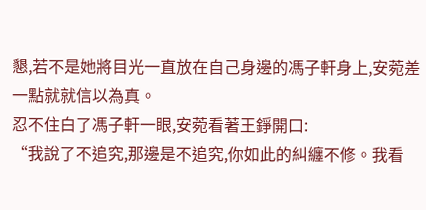懇,若不是她將目光一直放在自己身邊的馮子軒身上,安菀差一點就就信以為真。
忍不住白了馮子軒一眼,安菀看著王錚開口:
“我說了不追究,那邊是不追究,你如此的糾纏不修。我看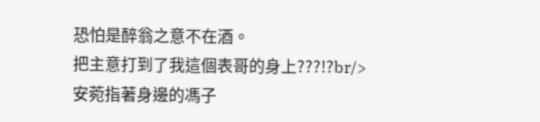恐怕是醉翁之意不在酒。
把主意打到了我這個表哥的身上???!?br/>
安菀指著身邊的馮子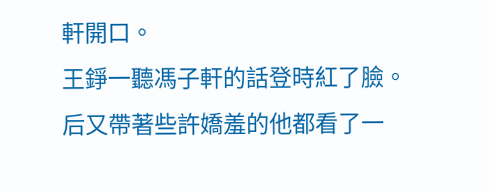軒開口。
王錚一聽馮子軒的話登時紅了臉。后又帶著些許嬌羞的他都看了一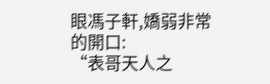眼馮子軒,嬌弱非常的開口:
“表哥天人之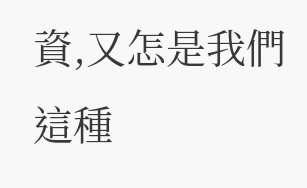資,又怎是我們這種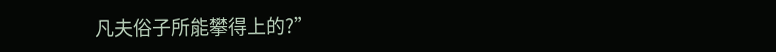凡夫俗子所能攀得上的?”